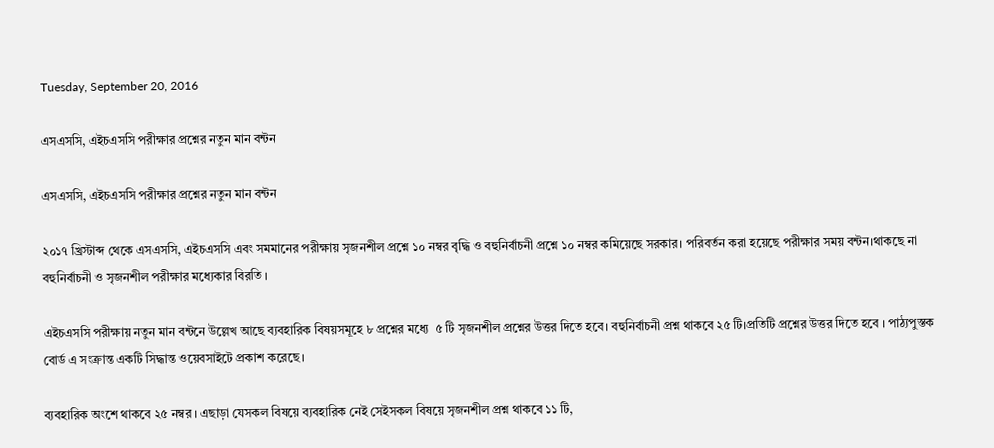Tuesday, September 20, 2016

এসএসসি, এইচএসসি পরীক্ষার প্রশ্নের নতুন মান বন্টন

এসএসসি, এইচএসসি পরীক্ষার প্রশ্নের নতুন মান বন্টন

২০১৭ খ্রিস্টাব্দ থেকে এসএসসি, এইচএসসি এবং সমমানের পরীক্ষায় সৃজনশীল প্রশ্নে ১০ নম্বর বৃদ্ধি ও বহুনির্বাচনী প্রশ্নে ১০ নম্বর কমিয়েছে সরকার। পরিবর্তন করা হয়েছে পরীক্ষার সময় বন্টন।থাকছে না বহুনির্বাচনী ও সৃজনশীল পরীক্ষার মধ্যেকার বিরতি ।

এইচএসসি পরীক্ষায় নতুন মান বন্টনে উল্লেখ আছে ব্যবহারিক বিষয়সমূহে ৮ প্রশ্নের মধ্যে  ৫ টি সৃজনশীল প্রশ্নের উত্তর দিতে হবে। বহুনির্বাচনী প্রশ্ন থাকবে ২৫ টি।প্রতিটি প্রশ্নের উত্তর দিতে হবে । পাঠ্যপুস্তক বোর্ড এ সংক্রান্ত একটি সিদ্ধান্ত ওয়েবসাইটে প্রকাশ করেছে।

ব্যবহারিক অংশে থাকবে ২৫ নম্বর । এছাড়া যেসকল বিষয়ে ব্যবহারিক নেই সেইসকল বিষয়ে সৃজনশীল প্রশ্ন থাকবে ১১ টি,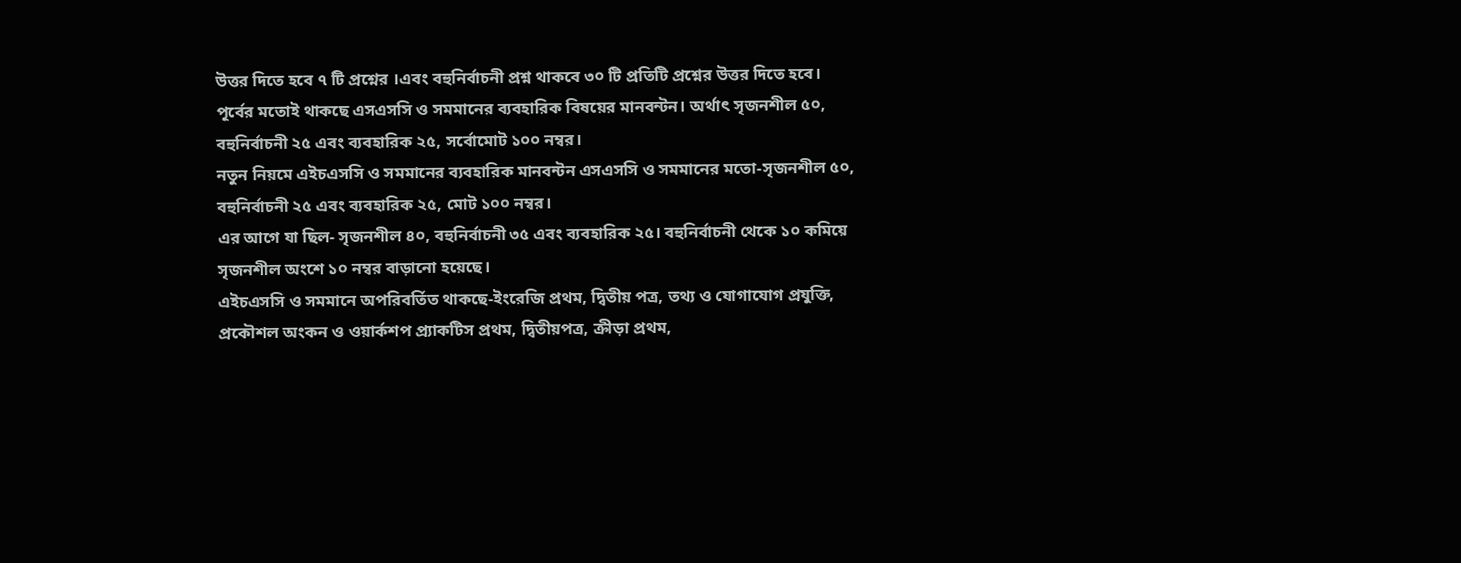উত্তর দিতে হবে ৭ টি প্রশ্নের ।এবং বহুনির্বাচনী প্রশ্ন থাকবে ৩০ টি প্রতিটি প্রশ্নের উত্তর দিতে হবে।
পূর্বের মতোই থাকছে এসএসসি ও সমমানের ব্যবহারিক বিষয়ের মানবন্টন। অর্থাৎ সৃজনশীল ৫০, বহুনির্বাচনী ২৫ এবং ব্যবহারিক ২৫, সর্বোমোট ১০০ নম্বর।
নতুন নিয়মে এইচএসসি ও সমমানের ব্যবহারিক মানবন্টন এসএসসি ও সমমানের মতো-সৃজনশীল ৫০, বহুনির্বাচনী ২৫ এবং ব্যবহারিক ২৫, মোট ১০০ নম্বর।
এর আগে যা ছিল- সৃজনশীল ৪০, বহুনির্বাচনী ৩৫ এবং ব্যবহারিক ২৫। বহুনির্বাচনী থেকে ১০ কমিয়ে সৃজনশীল অংশে ১০ নম্বর বাড়ানো হয়েছে।
এইচএসসি ও সমমানে অপরিবর্তিত থাকছে-ইংরেজি প্রথম, দ্বিতীয় পত্র, তথ্য ও যোগাযোগ প্রযুক্তি, প্রকৌশল অংকন ও ওয়ার্কশপ প্র্যাকটিস প্রথম, দ্বিতীয়পত্র, ক্রীড়া প্রথম,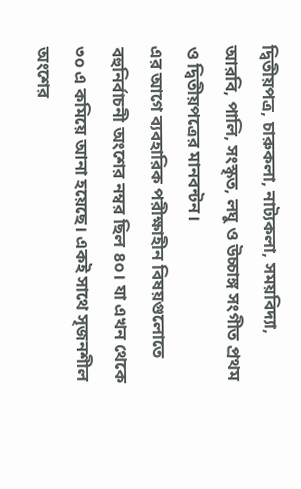দ্বিতীয়পত্র, চারুকলা, নাট্যকলা, সময়বিদ্যা, আরবি, পালি, সংস্কৃত, লঘু ও উচ্চাঙ্গ সংগীত প্রথম ও দ্বিতীয়পত্রের মানবন্টন।
এর আগে ব্যবহারিক পরীক্ষাহীন বিষয়গুলোতে বহুনির্বাচনী অংশের নম্বর ছিল ৪০। যা এখন থেকে ৩০ এ কমিয়ে আনা হয়েছে। একই সাথে সৃজনশীল অংশের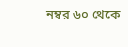নম্বর ৬০ থেকে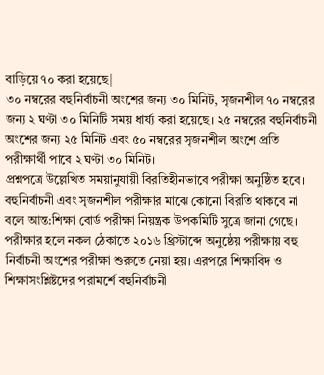বাড়িয়ে ৭০ করা হয়েছে|
৩০ নম্বরের বহুনির্বাচনী অংশের জন্য ৩০ মিনিট, সৃজনশীল ৭০ নম্বরের জন্য ২ ঘণ্টা ৩০ মিনিটি সময় ধার্য্য করা হয়েছে। ২৫ নম্বরের বহুনির্বাচনী অংশের জন্য ২৫ মিনিট এবং ৫০ নম্বরের সৃজনশীল অংশে প্রতি পরীক্ষার্থী পাবে ২ ঘণ্টা ৩০ মিনিট।
প্রশ্নপত্রে উল্লেখিত সময়ানুযায়ী বিরতিহীনভাবে পরীক্ষা অনুষ্ঠিত হবে। বহুনির্বাচনী এবং সৃজনশীল পরীক্ষার মাঝে কোনো বিরতি থাকবে না বলে আন্ত:শিক্ষা বোর্ড পরীক্ষা নিয়ন্ত্রক উপকমিটি সুত্রে জানা গেছে।
পরীক্ষার হলে নকল ঠেকাতে ২০১৬ থ্রিস্টাব্দে অনুষ্ঠেয় পরীক্ষায় বহু নির্বাচনী অংশের পরীক্ষা শুরুতে নেয়া হয়। এরপরে শিক্ষাবিদ ও শিক্ষাসংশ্লিষ্টদের পরামর্শে বহুনির্বাচনী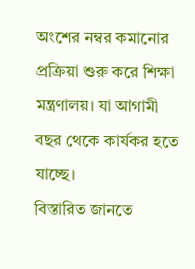অংশের নম্বর কমানোর প্রক্রিয়া শুরু করে শিক্ষা মন্ত্রণালয়। যা আগামী বছর থেকে কার্যকর হতে যাচ্ছে।
বিস্তারিত জানতে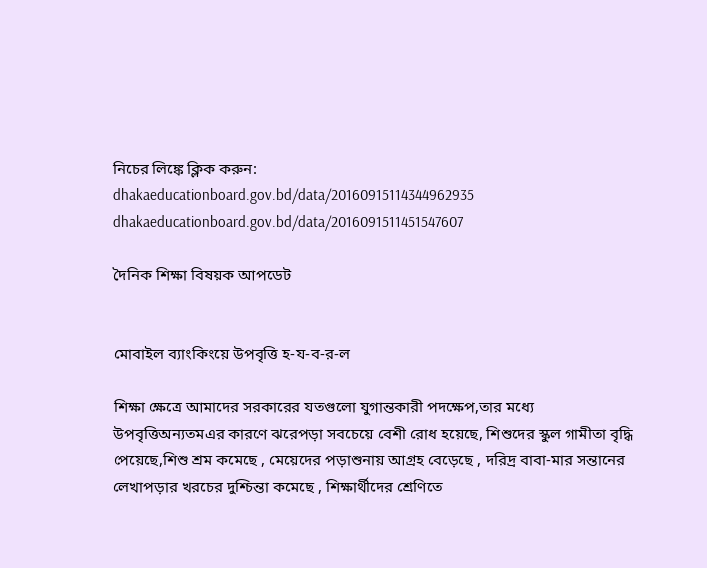নিচের লিঙ্কে ক্লিক করুন:
dhakaeducationboard.gov.bd/data/20160915114344962935
dhakaeducationboard.gov.bd/data/2016091511451547607

দৈনিক শিক্ষা বিষয়ক আপডেট


মোবাইল ব্যাংকিংয়ে উপবৃত্তি হ-য-ব-র-ল

শিক্ষা ক্ষেত্রে আমাদের সরকারের যতগুলো যুগান্তকারী পদক্ষেপ,তার মধ্যে উপবৃত্তিঅন্যতমএর কারণে ঝরেপড়া সবচেয়ে বেশী রোধ হয়েছে, শিশুদের স্কুল গামীতা বৃদ্ধি পেয়েছে,শিশু শ্রম কমেছে , মেয়েদের পড়াশুনায় আগ্রহ বেড়েছে , দরিদ্র বাবা-মার সন্তানের লেখাপড়ার খরচের দুশ্চিন্তা কমেছে , শিক্ষার্থীদের শ্রেণিতে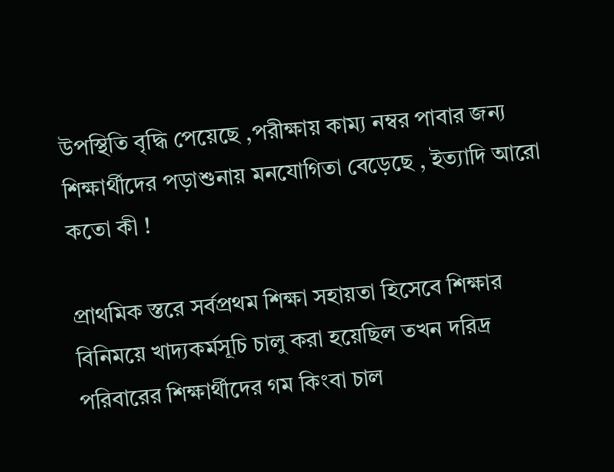উপস্থিতি বৃদ্ধি পেয়েছে ,পরীক্ষায় কাম্য নম্বর পাবার জন্য শিক্ষার্থীদের পড়াশুনায় মনযোগিতা বেড়েছে , ইত্যাদি আরো কতো কী !

প্রাথমিক স্তরে সর্বপ্রথম শিক্ষা সহায়তা হিসেবে শিক্ষার বিনিময়ে খাদ্যকর্মসূচি চালু করা হয়েছিল তখন দরিদ্র পরিবারের শিক্ষার্থীদের গম কিংবা চাল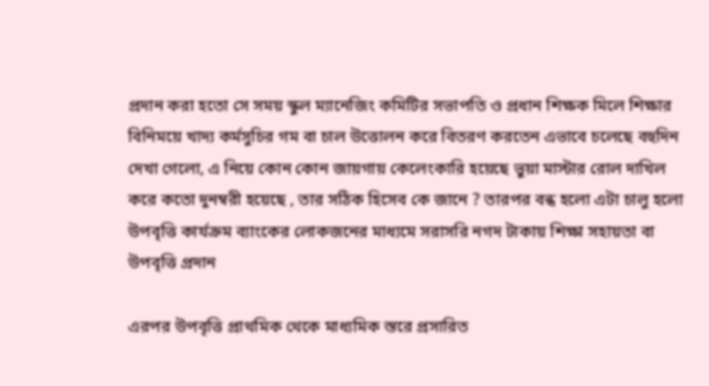প্রদান করা হতো সে সময় স্কুল ম্যানেজিং কমিটির সভাপতি ও প্রধান শিক্ষক মিলে শিক্ষার বিনিময়ে খাদ্য কর্মসুচির গম বা চাল উত্তোলন করে বিতরণ করতেন এভাবে চলেছে বহুদিন দেখা গেলো, এ নিয়ে কোন কোন জায়গায় কেলেংকারি হয়েছে ভুয়া মাস্টার রোল দাখিল করে কতো দুনম্বরী হয়েছে , তার সঠিক হিসেব কে জানে ? তারপর বন্ধ হলো এটা চালু হলো উপবৃত্তি কার্যক্রম ব্যাংকের লোকজনের মাধ্যমে সরাসরি নগদ টাকায় শিক্ষা সহায়তা বা উপবৃত্তি প্রদান

এরপর উপবৃত্তি প্রাথমিক থেকে মাধ্যমিক স্তরে প্রসারিত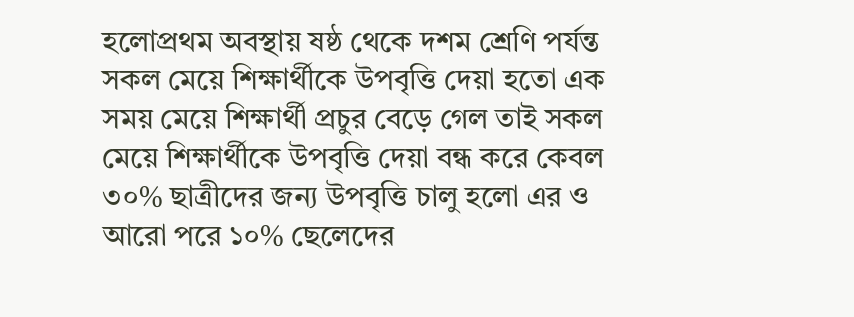হলোপ্রথম অবস্থায় ষষ্ঠ থেকে দশম শ্রেণি পর্যন্ত সকল মেয়ে শিক্ষার্থীকে উপবৃত্তি দেয়া হতো এক সময় মেয়ে শিক্ষার্থী প্রচুর বেড়ে গেল তাই সকল মেয়ে শিক্ষার্থীকে উপবৃত্তি দেয়া বন্ধ করে কেবল ৩০% ছাত্রীদের জন্য উপবৃত্তি চালু হলো এর ও আরো পরে ১০% ছেলেদের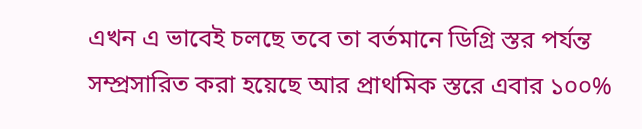এখন এ ভাবেই চলছে তবে তা বর্তমানে ডিগ্রি স্তর পর্যন্ত সম্প্রসারিত করা হয়েছে আর প্রাথমিক স্তরে এবার ১০০%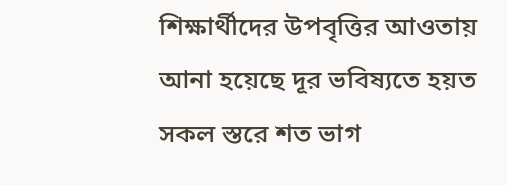শিক্ষার্থীদের উপবৃত্তির আওতায় আনা হয়েছে দূর ভবিষ্যতে হয়ত সকল স্তরে শত ভাগ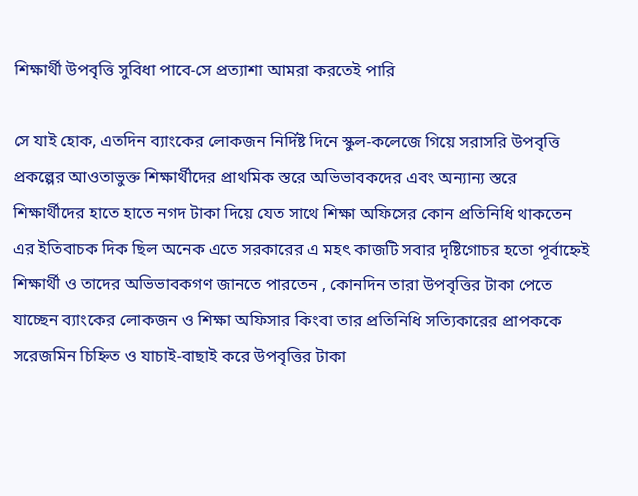শিক্ষার্থী উপবৃত্তি সুবিধা পাবে-সে প্রত্যাশা আমরা করতেই পারি

সে যাই হোক, এতদিন ব্যাংকের লোকজন নির্দিষ্ট দিনে স্কুল-কলেজে গিয়ে সরাসরি উপবৃত্তি প্রকল্পের আওতাভুক্ত শিক্ষার্থীদের প্রাথমিক স্তরে অভিভাবকদের এবং অন্যান্য স্তরে শিক্ষার্থীদের হাতে হাতে নগদ টাকা দিয়ে যেত সাথে শিক্ষা অফিসের কোন প্রতিনিধি থাকতেন এর ইতিবাচক দিক ছিল অনেক এতে সরকারের এ মহৎ কাজটি সবার দৃষ্টিগোচর হতো পূর্বাহ্নেই শিক্ষার্থী ও তাদের অভিভাবকগণ জানতে পারতেন , কোনদিন তারা উপবৃত্তির টাকা পেতে যাচ্ছেন ব্যাংকের লোকজন ও শিক্ষা অফিসার কিংবা তার প্রতিনিধি সত্যিকারের প্রাপককে সরেজমিন চিহ্নিত ও যাচাই-বাছাই করে উপবৃত্তির টাকা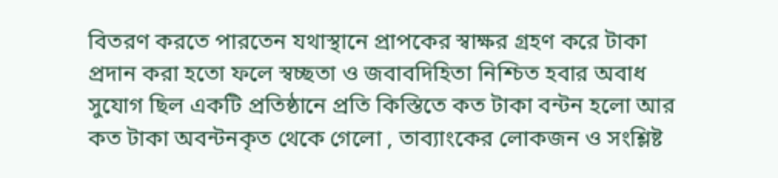বিতরণ করতে পারতেন যথাস্থানে প্রাপকের স্বাক্ষর গ্রহণ করে টাকা প্রদান করা হতো ফলে স্বচ্ছতা ও জবাবদিহিতা নিশ্চিত হবার অবাধ সুযোগ ছিল একটি প্রতিষ্ঠানে প্রতি কিস্তিতে কত টাকা বন্টন হলো আর কত টাকা অবন্টনকৃত থেকে গেলো , তাব্যাংকের লোকজন ও সংশ্লিষ্ট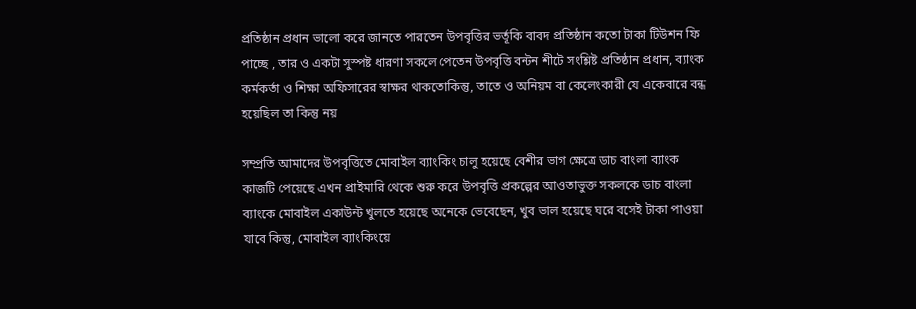প্রতিষ্ঠান প্রধান ভালো করে জানতে পারতেন উপবৃত্তির ভর্তূকি বাবদ প্রতিষ্ঠান কতো টাকা টিউশন ফি পাচ্ছে , তার ও একটা সুস্পষ্ট ধারণা সকলে পেতেন উপবৃত্তি বন্টন শীটে সংশ্লিষ্ট প্রতিষ্ঠান প্রধান, ব্যাংক কর্মকর্তা ও শিক্ষা অফিসারের স্বাক্ষর থাকতোকিন্তু, তাতে ও অনিয়ম বা কেলেংকারী যে একেবারে বন্ধ হয়েছিল তা কিন্তু নয়

সম্প্রতি আমাদের উপবৃত্তিতে মোবাইল ব্যাংকিং চালু হয়েছে বেশীর ভাগ ক্ষেত্রে ডাচ বাংলা ব্যাংক কাজটি পেয়েছে এখন প্রাইমারি থেকে শুরু করে উপবৃত্তি প্রকল্পের আওতাভুক্ত সকলকে ডাচ বাংলা ব্যাংকে মোবাইল একাউন্ট খুলতে হয়েছে অনেকে ভেবেছেন, খুব ভাল হয়েছে ঘরে বসেই টাকা পাওয়া যাবে কিন্তু, মোবাইল ব্যাংকিংয়ে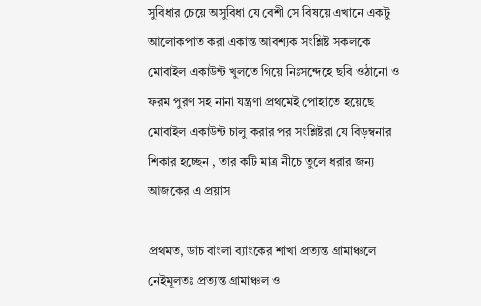সুবিধার চেয়ে অসুবিধা যে বেশী সে বিষয়ে এখানে একটু আলোকপাত করা একান্ত আবশ্যক সংশ্লিষ্ট সকলকে মোবাইল একাউন্ট খুলতে গিয়ে নিঃসন্দেহে ছবি ওঠানো ও ফরম পুরণ সহ নানা যন্ত্রণা প্রথমেই পোহাতে হয়েছে মোবাইল একাউন্ট চালু করার পর সংশ্লিষ্টরা যে বিড়ম্বনার শিকার হচ্ছেন , তার কটি মাত্র নীচে তুলে ধরার জন্য আজকের এ প্রয়াস

প্রথমত, ডাচ বাংলা ব্যাংকের শাখা প্রত্যন্ত গ্রামাঞ্চলে নেইমূলতঃ প্রত্যন্ত গ্রামাঞ্চল ও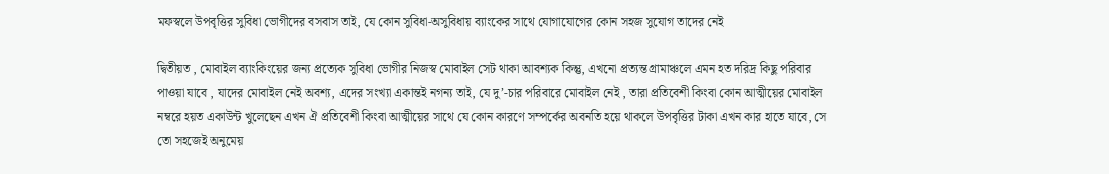মফস্বলে উপবৃত্তির সুবিধা ভোগীদের বসবাস তাই, যে কোন সুবিধা-অসুবিধায় ব্যাংকের সাথে যোগাযোগের কোন সহজ সুযোগ তাদের নেই

দ্বিতীয়ত , মোবাইল ব্যাংকিংয়ের জন্য প্রত্যেক সুবিধা ভোগীর নিজস্ব মোবাইল সেট থাকা আবশ্যক কিন্তু, এখনো প্রত্যন্ত গ্রামাঞ্চলে এমন হত দরিদ্র কিছু পরিবার পাওয়া যাবে , যাদের মোবাইল নেই অবশ্য, এদের সংখ্যা একান্তই নগন্য তাই, যে দু’-চার পরিবারে মোবাইল নেই , তারা প্রতিবেশী কিংবা কোন আত্মীয়ের মোবাইল নম্বরে হয়ত একাউন্ট খুলেছেন এখন ঐ প্রতিবেশী কিংবা আত্মীয়ের সাথে যে কোন কারণে সম্পর্কের অবনতি হয়ে থাকলে উপবৃত্তির টাকা এখন কার হাতে যাবে, সে তো সহজেই অনুমেয়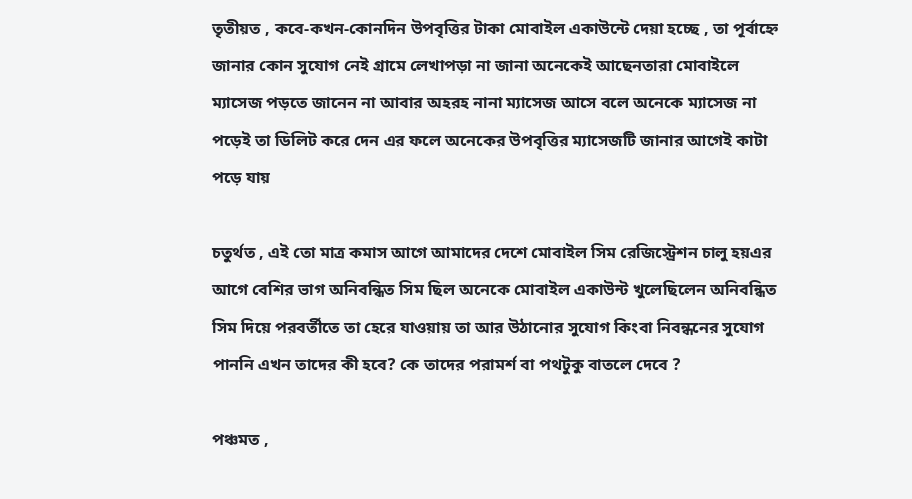তৃতীয়ত , কবে-কখন-কোনদিন উপবৃত্তির টাকা মোবাইল একাউন্টে দেয়া হচ্ছে , তা পূর্বাহ্নে জানার কোন সুযোগ নেই গ্রামে লেখাপড়া না জানা অনেকেই আছেনতারা মোবাইলে ম্যাসেজ পড়তে জানেন না আবার অহরহ নানা ম্যাসেজ আসে বলে অনেকে ম্যাসেজ না পড়েই তা ডিলিট করে দেন এর ফলে অনেকের উপবৃত্তির ম্যাসেজটি জানার আগেই কাটা পড়ে যায়

চতুর্থত , এই তো মাত্র কমাস আগে আমাদের দেশে মোবাইল সিম রেজিস্ট্রেশন চালু হয়এর আগে বেশির ভাগ অনিবন্ধিত সিম ছিল অনেকে মোবাইল একাউন্ট খুলেছিলেন অনিবন্ধিত সিম দিয়ে পরবর্তীতে তা হেরে যাওয়ায় তা আর উঠানোর সুযোগ কিংবা নিবন্ধনের সুযোগ পাননি এখন তাদের কী হবে? কে তাদের পরামর্শ বা পথটুকু বাতলে দেবে ?

পঞ্চমত ,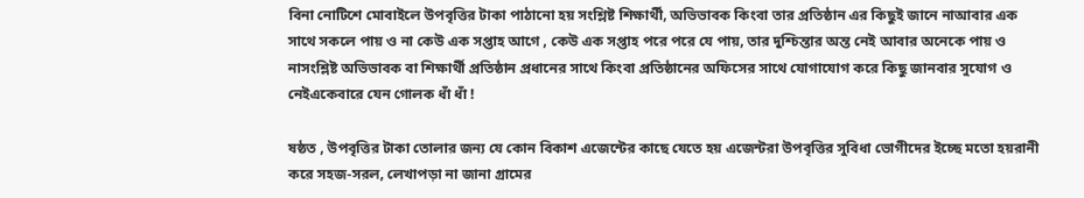বিনা নোটিশে মোবাইলে উপবৃত্তির টাকা পাঠানো হয় সংশ্লিষ্ট শিক্ষার্থী, অভিভাবক কিংবা তার প্রতিষ্ঠান এর কিছুই জানে নাআবার এক সাথে সকলে পায় ও না কেউ এক সপ্তাহ আগে , কেউ এক সপ্তাহ পরে পরে যে পায়, তার দুশ্চিন্তার অন্ত নেই আবার অনেকে পায় ও নাসংশ্লিষ্ট অভিভাবক বা শিক্ষার্থী প্রতিষ্ঠান প্রধানের সাথে কিংবা প্রতিষ্ঠানের অফিসের সাথে যোগাযোগ করে কিছু জানবার সুযোগ ও নেইএকেবারে যেন গোলক ধাঁ ধাঁ !

ষষ্ঠত , উপবৃত্তির টাকা তোলার জন্য যে কোন বিকাশ এজেন্টের কাছে যেতে হয় এজেন্টরা উপবৃত্তির সুবিধা ভোগীদের ইচ্ছে মতো হয়রানী করে সহজ-সরল, লেখাপড়া না জানা গ্রামের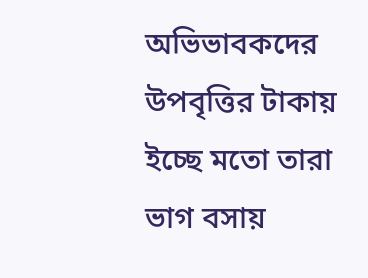অভিভাবকদের উপবৃত্তির টাকায় ইচ্ছে মতো তারা ভাগ বসায়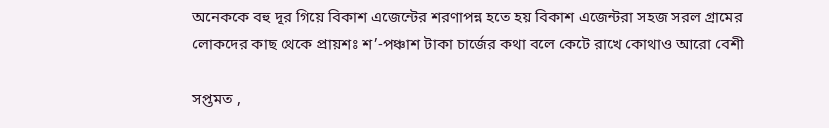অনেককে বহু দূর গিয়ে বিকাশ এজেন্টের শরণাপন্ন হতে হয় বিকাশ এজেন্টরা সহজ সরল গ্রামের লোকদের কাছ থেকে প্রায়শঃ শ’-পঞ্চাশ টাকা চার্জের কথা বলে কেটে রাখে কোথাও আরো বেশী

সপ্তমত ,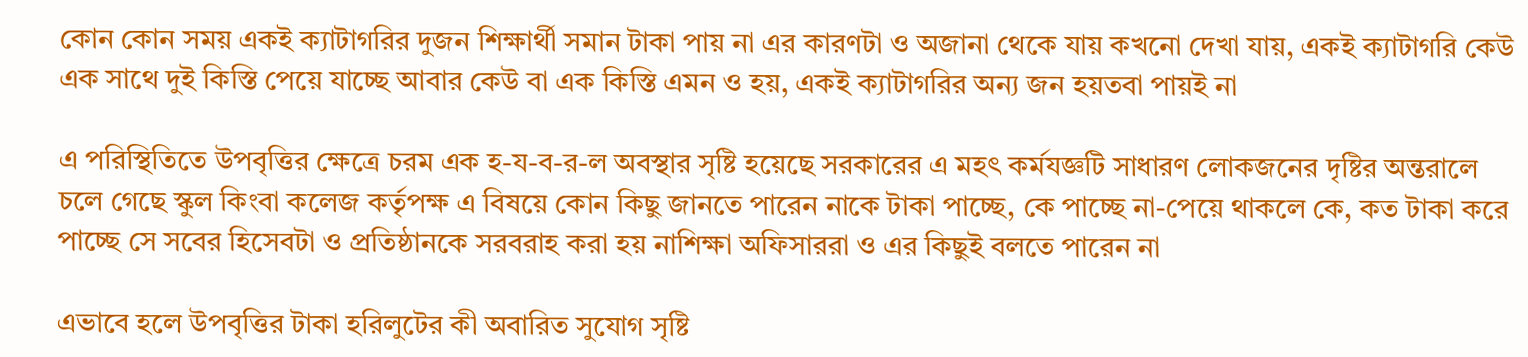কোন কোন সময় একই ক্যাটাগরির দুজন শিক্ষার্থী সমান টাকা পায় না এর কারণটা ও অজানা থেকে যায় কখনো দেখা যায়, একই ক্যাটাগরি কেউ এক সাথে দুই কিস্তি পেয়ে যাচ্ছে আবার কেউ বা এক কিস্তি এমন ও হয়, একই ক্যাটাগরির অন্য জন হয়তবা পায়ই না

এ পরিস্থিতিতে উপবৃত্তির ক্ষেত্রে চরম এক হ-য-ব-র-ল অবস্থার সৃষ্টি হয়েছে সরকারের এ মহৎ কর্মযজ্ঞটি সাধারণ লোকজনের দৃষ্টির অন্তরালে চলে গেছে স্কুল কিংবা কলেজ কর্তৃপক্ষ এ বিষয়ে কোন কিছু জানতে পারেন নাকে টাকা পাচ্ছে, কে পাচ্ছে না-পেয়ে থাকলে কে, কত টাকা করে পাচ্ছে সে সবের হিসেবটা ও প্রতিষ্ঠানকে সরবরাহ করা হয় নাশিক্ষা অফিসাররা ও এর কিছুই বলতে পারেন না

এভাবে হলে উপবৃত্তির টাকা হরিলুটের কী অবারিত সুযোগ সৃষ্টি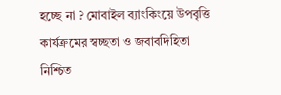হচ্ছে না ? মোবাইল ব্যাংকিংয়ে উপবৃত্তি কার্যক্রমের স্বচ্ছতা ও জবাবদিহিতা নিশ্চিত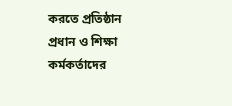করতে প্রতিষ্ঠান প্রধান ও শিক্ষা কর্মকর্তাদের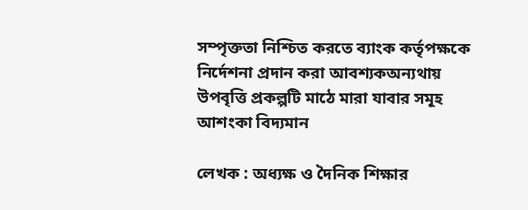সম্পৃক্ততা নিশ্চিত করতে ব্যাংক কর্তৃপক্ষকে নির্দেশনা প্রদান করা আবশ্যকঅন্যথায় উপবৃত্তি প্রকল্পটি মাঠে মারা যাবার সমূহ আশংকা বিদ্যমান

লেখক : অধ্যক্ষ ও দৈনিক শিক্ষার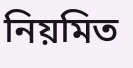নিয়মিত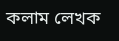কলাম লেখক